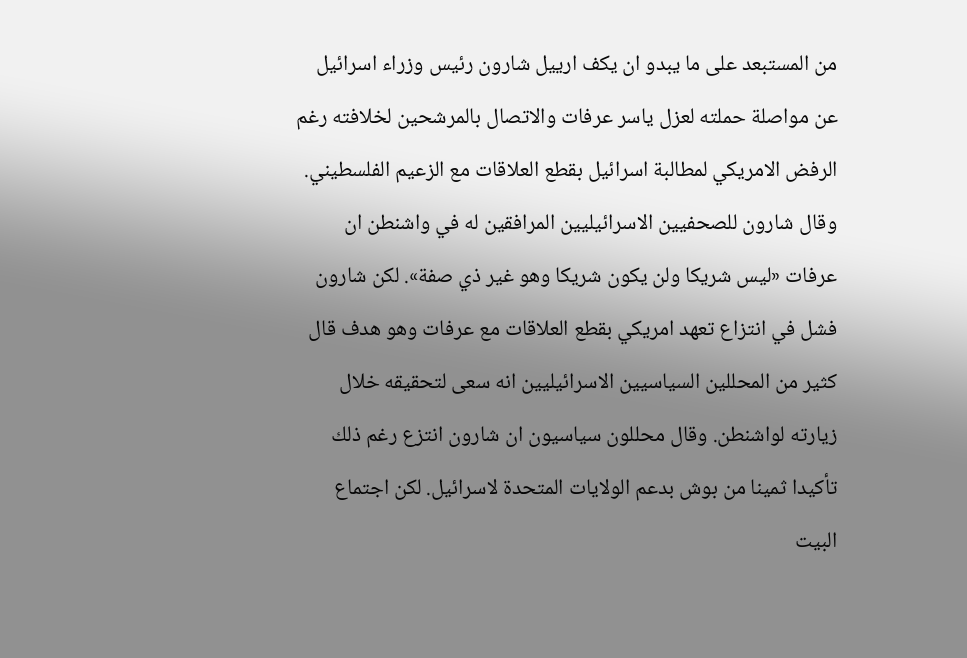من المستبعد على ما يبدو ان يكف ارييل شارون رئيس وزراء اسرائيل عن مواصلة حملته لعزل ياسر عرفات والاتصال بالمرشحين لخلافته رغم الرفض الامريكي لمطالبة اسرائيل بقطع العلاقات مع الزعيم الفلسطيني. وقال شارون للصحفيين الاسرائيليين المرافقين له في واشنطن ان عرفات «ليس شريكا ولن يكون شريكا وهو غير ذي صفة». لكن شارون فشل في انتزاع تعهد امريكي بقطع العلاقات مع عرفات وهو هدف قال كثير من المحللين السياسيين الاسرائيليين انه سعى لتحقيقه خلال زيارته لواشنطن. وقال محللون سياسيون ان شارون انتزع رغم ذلك تأكيدا ثمينا من بوش بدعم الولايات المتحدة لاسرائيل. لكن اجتماع البيت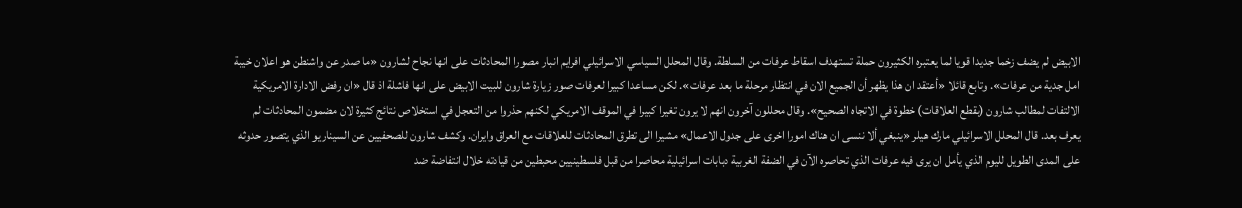الابيض لم يضف زخما جديدا قويا لما يعتبره الكثيرون حملة تستهدف اسقاط عرفات من السلطة. وقال المحلل السياسي الاسرائيلي افرايم انبار مصورا المحادثات على انها نجاح لشارون «ما صدر عن واشنطن هو اعلان خيبة امل جدية من عرفات». وتابع قائلا «أعتقد ان هذا يظهر أن الجميع الان في انتظار مرحلة ما بعد عرفات». لكن مساعدا كبيرا لعرفات صور زيارة شارون للبيت الابيض على انها فاشلة اذ قال «ان رفض الادارة الامريكية الالتفات لمطالب شارون (بقطع العلاقات) خطوة في الاتجاه الصحيح». وقال محللون آخرون انهم لا يرون تغيرا كبيرا في الموقف الامريكي لكنهم حذروا من التعجل في استخلاص نتائج كثيرة لان مضمون المحادثات لم يعرف بعد. قال المحلل الاسرائيلي مارك هيلر «ينبغي ألا ننسى ان هناك امورا اخرى على جدول الاعمال» مشيرا الى تطرق المحادثات للعلاقات مع العراق وايران. وكشف شارون للصحفيين عن السيناريو الذي يتصور حدوثه على المدى الطويل لليوم الذي يأمل ان يرى فيه عرفات الذي تحاصره الآن في الضفة الغربية دبابات اسرائيلية محاصرا من قبل فلسطينيين محبطين من قيادته خلال انتفاضة ضد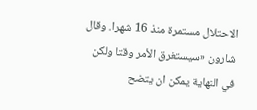الاحتلال مستمرة منذ 16 شهرا. وقال شارون «سيستغرق الأمر وقتا ولكن في النهاية يمكن ان يتضح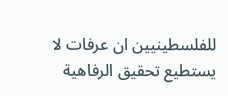للفلسطينيين ان عرفات لا يستطيع تحقيق الرفاهية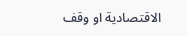الاقتصادية او وقف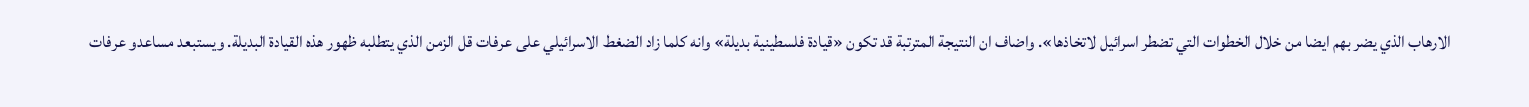الارهاب الذي يضر بهم ايضا من خلال الخطوات التي تضطر اسرائيل لاتخاذها». واضاف ان النتيجة المترتبة قد تكون «قيادة فلسطينية بديلة» وانه كلما زاد الضغط الاسرائيلي على عرفات قل الزمن الذي يتطلبه ظهور هذه القيادة البديلة. ويستبعد مساعدو عرفات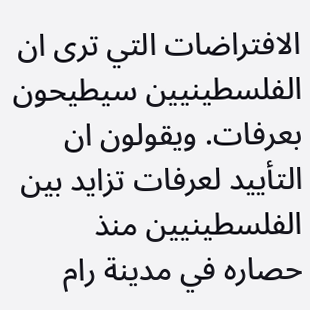الافتراضات التي ترى ان الفلسطينيين سيطيحون بعرفات. ويقولون ان التأييد لعرفات تزايد بين الفلسطينيين منذ حصاره في مدينة رام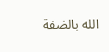الله بالضفة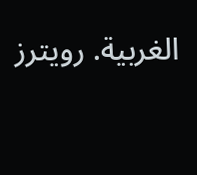الغربية. رويترز